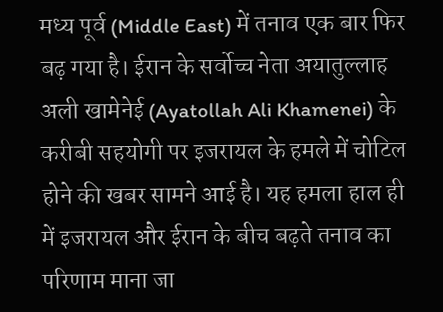मध्य पूर्व (Middle East) में तनाव एक बार फिर बढ़ गया है। ईरान के सर्वोच्च नेता अयातुल्लाह अली खामेनेई (Ayatollah Ali Khamenei) के करीबी सहयोगी पर इजरायल के हमले में चोटिल होने की खबर सामने आई है। यह हमला हाल ही में इजरायल और ईरान के बीच बढ़ते तनाव का परिणाम माना जा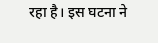रहा है। इस घटना ने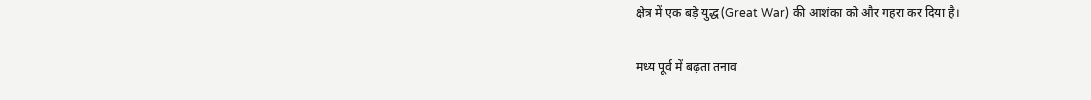क्षेत्र में एक बड़े युद्ध (Great War) की आशंका को और गहरा कर दिया है।

मध्य पूर्व में बढ़ता तनाव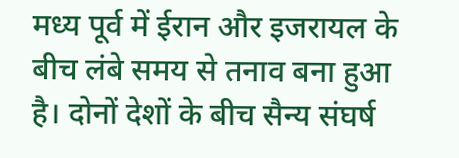मध्य पूर्व में ईरान और इजरायल के बीच लंबे समय से तनाव बना हुआ है। दोनों देशों के बीच सैन्य संघर्ष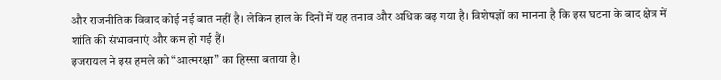और राजनीतिक विवाद कोई नई बात नहीं है। लेकिन हाल के दिनों में यह तनाव और अधिक बढ़ गया है। विशेषज्ञों का मानना है कि इस घटना के बाद क्षेत्र में शांति की संभावनाएं और कम हो गई हैं।
इजरायल ने इस हमले को “आत्मरक्षा” का हिस्सा बताया है।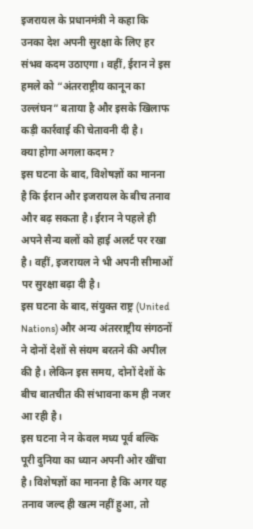इजरायल के प्रधानमंत्री ने कहा कि उनका देश अपनी सुरक्षा के लिए हर संभव कदम उठाएगा। वहीं, ईरान ने इस हमले को “अंतरराष्ट्रीय कानून का उल्लंघन” बताया है और इसके खिलाफ कड़ी कार्रवाई की चेतावनी दी है।
क्या होगा अगला कदम?
इस घटना के बाद, विशेषज्ञों का मानना है कि ईरान और इजरायल के बीच तनाव और बढ़ सकता है। ईरान ने पहले ही अपने सैन्य बलों को हाई अलर्ट पर रखा है। वहीं, इजरायल ने भी अपनी सीमाओं पर सुरक्षा बढ़ा दी है।
इस घटना के बाद, संयुक्त राष्ट्र (United Nations) और अन्य अंतरराष्ट्रीय संगठनों ने दोनों देशों से संयम बरतने की अपील की है। लेकिन इस समय, दोनों देशों के बीच बातचीत की संभावना कम ही नजर आ रही है।
इस घटना ने न केवल मध्य पूर्व बल्कि पूरी दुनिया का ध्यान अपनी ओर खींचा है। विशेषज्ञों का मानना है कि अगर यह तनाव जल्द ही खत्म नहीं हुआ, तो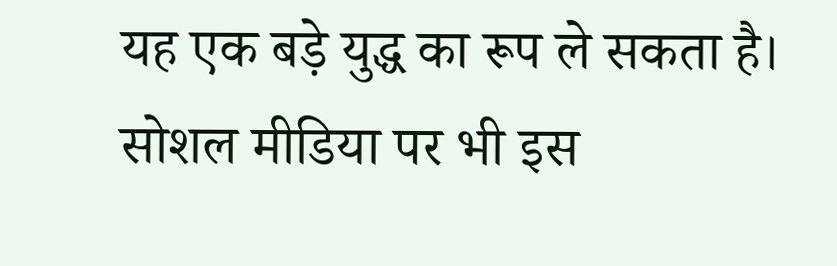यह एक बड़े युद्ध का रूप ले सकता है। सोशल मीडिया पर भी इस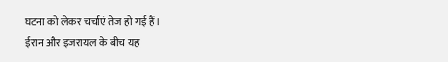घटना को लेकर चर्चाएं तेज हो गई हैं।
ईरान और इजरायल के बीच यह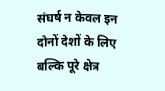संघर्ष न केवल इन दोनों देशों के लिए बल्कि पूरे क्षेत्र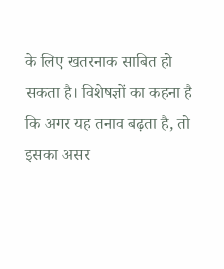के लिए खतरनाक साबित हो सकता है। विशेषज्ञों का कहना है कि अगर यह तनाव बढ़ता है, तो इसका असर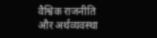वैश्विक राजनीति और अर्थव्यवस्था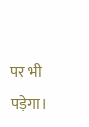पर भी पड़ेगा।